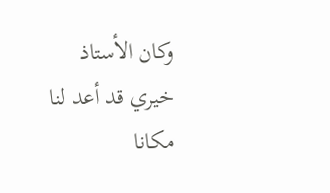وكان الأستاذ خيري قد أعد لنا مكانا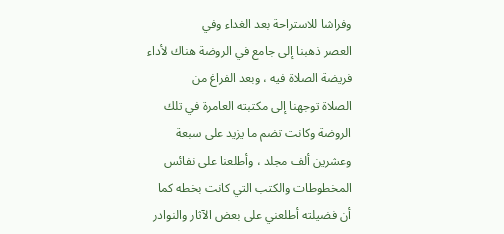وفراشا للاستراحة بعد الغداء وفي
العصر ذهبنا إلى جامع في الروضة هناك لأداء فريضة الصلاة فيه ، وبعد الفراغ من
الصلاة توجهنا إلى مكتبته العامرة في تلك الروضة وكانت تضم ما يزيد على سبعة
وعشرين ألف مجلد ، وأطلعنا على نفائس المخطوطات والكتب التي كانت بخطه كما
أن فضيلته أطلعني على بعض الآثار والنوادر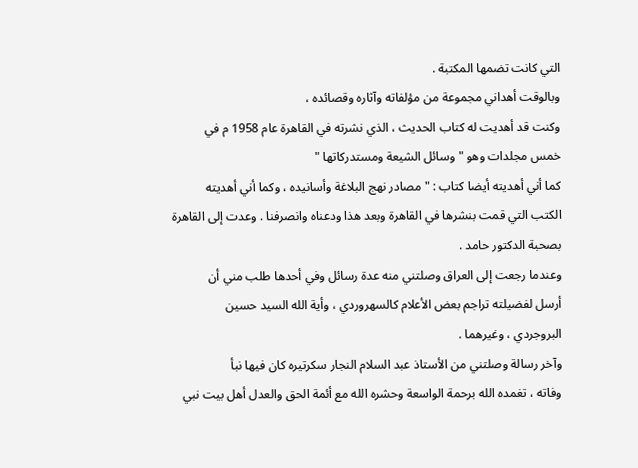التي كانت تضمها المكتبة .
وبالوقت أهداني مجموعة من مؤلفاته وآثاره وقصائده ،
وكنت قد أهديت له كتاب الحديث ، الذي نشرته في القاهرة عام 1958 م في
خمس مجلدات وهو " وسائل الشيعة ومستدركاتها "
كما أني أهديته أيضا كتاب : " مصادر نهج البلاغة وأسانيده ، وكما أني أهديته
الكتب التي قمت بنشرها في القاهرة وبعد هذا ودعناه وانصرفنا . وعدت إلى القاهرة
بصحبة الدكتور حامد .
وعندما رجعت إلى العراق وصلتني منه عدة رسائل وفي أحدها طلب مني أن
أرسل لفضيلته تراجم بعض الأعلام كالسهروردي ، وأية الله السيد حسين
البروجردي ، وغيرهما .
وآخر رسالة وصلتني من الأستاذ عبد السلام النجار سكرتيره كان فيها نبأ
وفاته ، تغمده الله برحمة الواسعة وحشره الله مع أئمة الحق والعدل أهل بيت نبي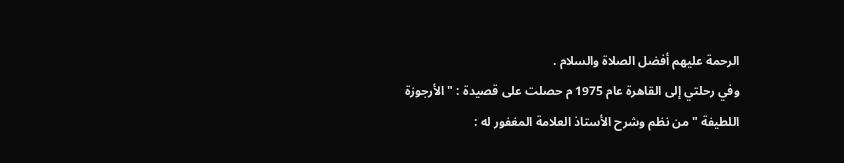الرحمة عليهم أفضل الصلاة والسلام .
وفي رحلتي إلى القاهرة عام 1975 م حصلت على قصيدة : " الأرجوزة
اللطيفة " من نظم وشرح الأستاذ العلامة المغفور له :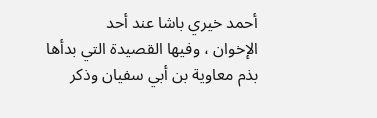أحمد خيري باشا عند أحد
الإخوان ، وفيها القصيدة التي بدأها بذم معاوية بن أبي سفيان وذكر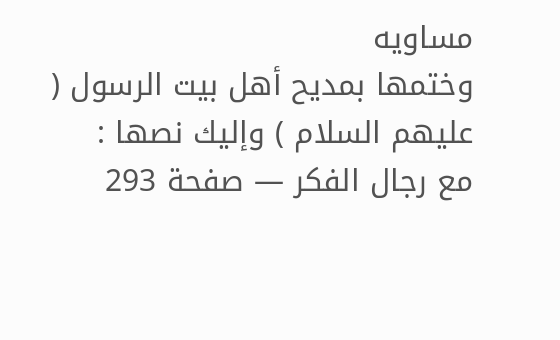مساويه
وختمها بمديح أهل بيت الرسول ( عليهم السلام ) وإليك نصها :
مع رجال الفكر — صفحة 293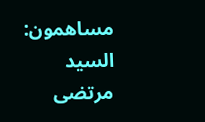مساهمون: السيد مرتضى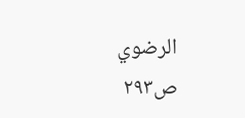الرضوي
ص٢٩٣